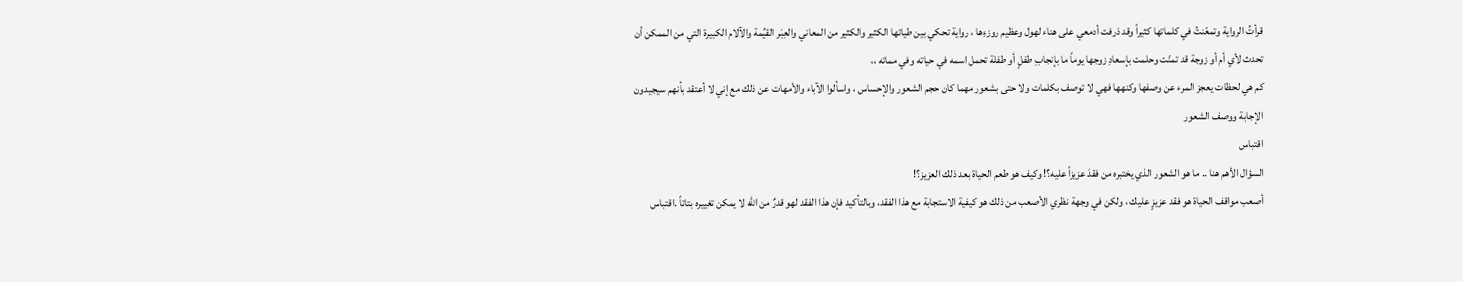قرأتُ الرواية وتمعّنتُ في كلماتها كثيراً وقد ذرفت أدمعي على هناء لهول وعظيم روزءِها ، رواية تحكي بين طياتها الكثير والكثير من المعاني والعِبَر القيِّمة والآلام الكبيرة التي من الممكن أن تحدث لأي أم أو زوجة قد تمنّت وحلمت بإسعادِ زوجها يوماً ما بإنجابِ طفلٍ أو طفلة تحمل اسمه في حياته وفي مماته ،،
كم هي لحظات يعجز المرء عن وصفها وكنهها فهي لا توصف بكلمات ولا حتى بشعور مهما كان حجم الشعور والإحساس ، واسألوا الآباء والأمهات عن ذلك مع إني لا أعتقد بأنهم سيجيدون الإجابة ووصف الشعور
اقتباس
السؤال الأهم هنا .. ما هو الشعور الذي يختبره من فقدَ عزيزاً عليه؟! وكيف هو طعم الحياة بعد ذلك العزيز؟!
أصعب مواقف الحياة هو فقد عزيزٍ عليك ، ولكن في وجهة نظري الأصعب من ذلك هو كيفية الاستجابة مع هذا الفقد، وبالتأكيد فإن هذا الفقد لهو قدرٌ من الله لا يمكن تغييره بتاتاً .اقتباس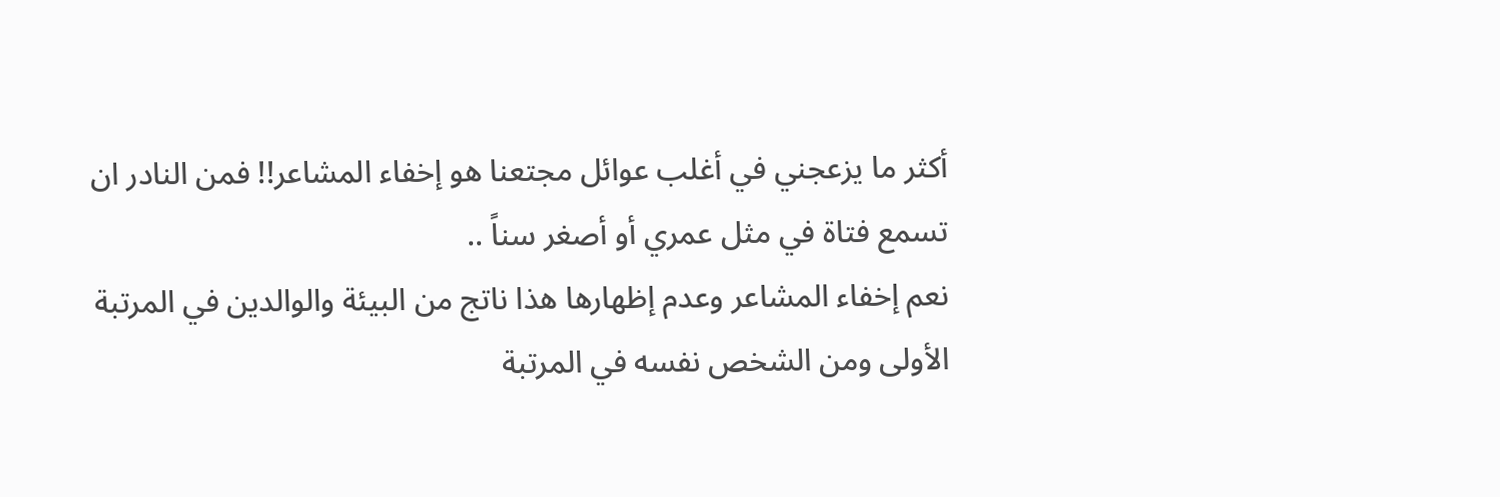أكثر ما يزعجني في أغلب عوائل مجتعنا هو إخفاء المشاعر!! فمن النادر ان تسمع فتاة في مثل عمري أو أصغر سناً ..
نعم إخفاء المشاعر وعدم إظهارها هذا ناتج من البيئة والوالدين في المرتبة الأولى ومن الشخص نفسه في المرتبة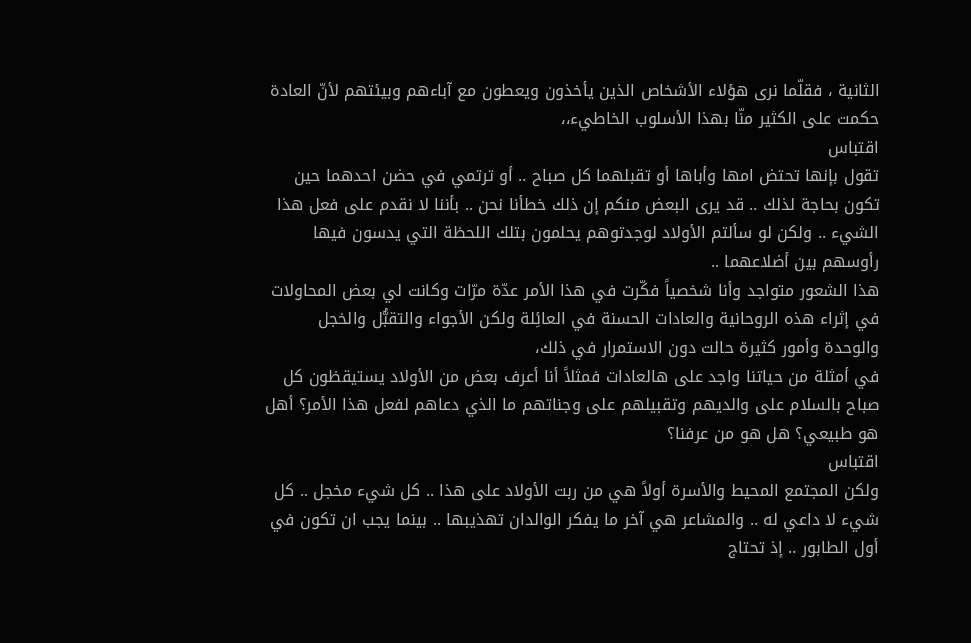الثانية ، فقلّما نرى هؤلاء الأشخاص الذين يأخذون ويعطون مع آباءهم وبيئتهم لأنّ العادة حكمت على الكثير منّا بهذا الأسلوب الخاطيء،،
اقتباس
تقول بإنها تحتض امها وأباها أو تقبلهما كل صباح .. أو ترتمي في حضن احدهما حين تكون بحاجة لذلك .. قد يرى البعض منكم إن ذلك خطأنا نحن .. بأننا لا نقدم على فعل هذا الشيء .. ولكن لو سألتم الأولاد لوجدتوهم يحلمون بتلك اللحظة التي يدسون فيها رأوسهم بين أضلاعهما ..
هذا الشعور متواجد وأنا شخصياً فكّرت في هذا الأمر عدّة مرّات وكانت لي بعض المحاولات في إثراء هذه الروحانية والعادات الحسنة في العائِلة ولكن الأجواء والتقبُّل والخجل والوحدة وأمور كثيرة حالت دون الاستمرار في ذلك،
في أمثلة من حياتنا واجد على هالعادات فمثلاً أنا أعرف بعض من الأولاد يستيقظون كل صباح بالسلام على والديهم وتقبيلهم على وجناتهم ما الذي دعاهم لفعل هذا الأمر؟ أهل هو طبيعي؟ هل هو من عرفنا؟
اقتباس
ولكن المجتمع المحيط والأسرة أولاً هي من ربت الأولاد على هذا .. كل شيء مخجل .. كل شيء لا داعي له .. والمشاعر هي آخر ما يفكر الوالدان تهذيبها .. بينما يجب ان تكون في أول الطابور .. إذ تحتاج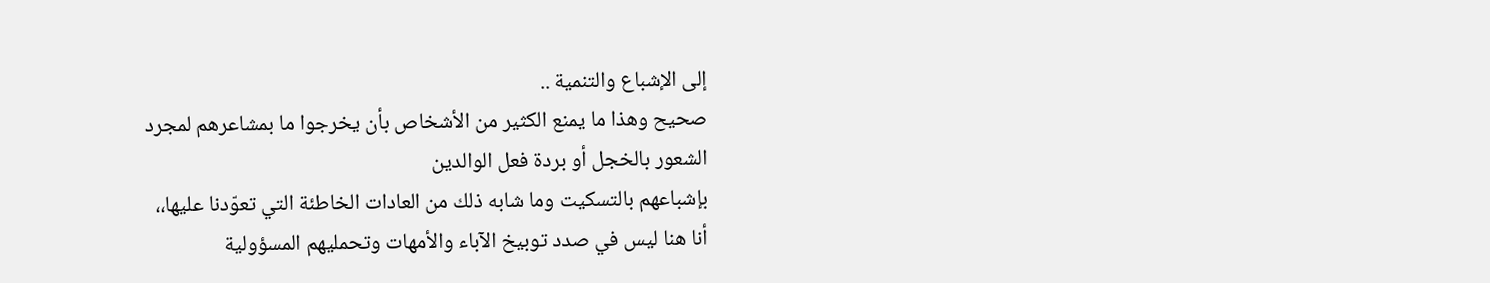إلى الإشباع والتنمية ..
صحيح وهذا ما يمنع الكثير من الأشخاص بأن يخرجوا ما بمشاعرهم لمجرد الشعور بالخجل أو بردة فعل الوالدين
بإشباعهم بالتسكيت وما شابه ذلك من العادات الخاطئة التي تعوّدنا عليها،،
أنا هنا ليس في صدد توبيخ الآباء والأمهات وتحمليهم المسؤولية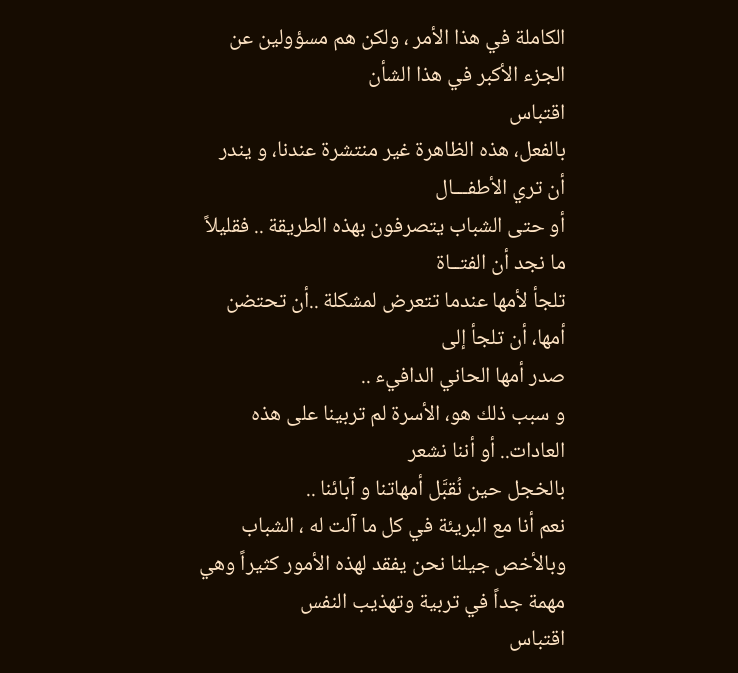الكاملة في هذا الأمر ، ولكن هم مسؤولين عن الجزء الأكبر في هذا الشأن
اقتباس
بالفعل، هذه الظاهرة غير منتشرة عندنا، و يندر أن تري الأطفـــال
أو حتى الشباب يتصرفون بهذه الطريقة .. فقليلاً ما نجد أن الفتــاة
تلجأ لأمها عندما تتعرض لمشكلة ..أن تحتضن أمها، أن تلجأ إلى
صدر أمها الحاني الدافيء ..
و سبب ذلك هو، الأسرة لم تربينا على هذه العادات.. أو أننا نشعر
بالخجل حين نُقبَّل أمهاتنا و آبائنا ..
نعم أنا مع البريئة في كل ما آلت له ، الشباب وبالأخص جيلنا نحن يفقد لهذه الأمور كثيراً وهي مهمة جداً في تربية وتهذيب النفس
اقتباس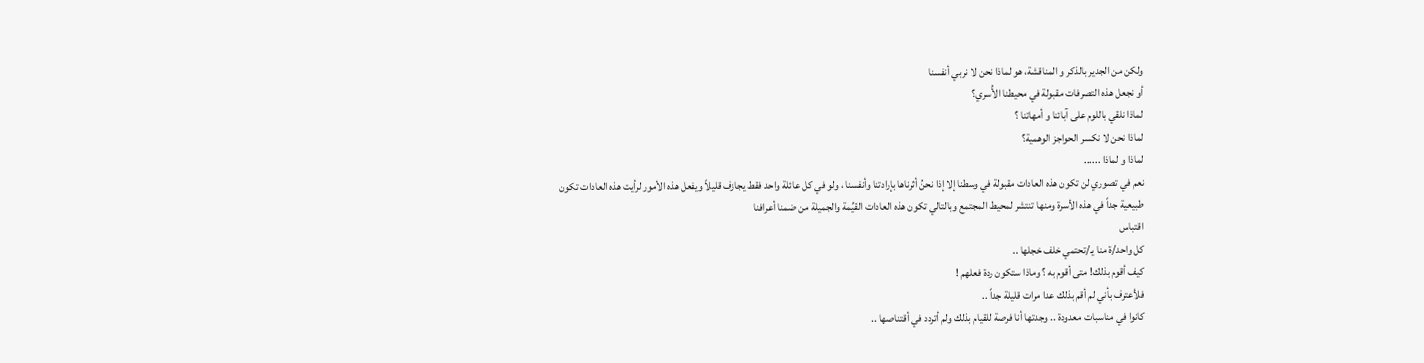ولكن من الجدير بالذكر و المناقشة، هو لماذا نحن لا نربي أنفسنا
أو نجعل هذه التصرفات مقبولة في محيطنا الأُسري؟
لماذا نلقي باللوم على آبائنا و أمهاتنا ؟
لماذا نحن لا نكسر الحواجز الوهمية؟
لماذا و لماذا ......
نعم في تصوري لن تكون هذه العادات مقبولة في وسطنا إلا إذا نحنُ أثرناها بإرادتنا وأنفسنا ، ولو في كل عائلة واحد فقط يجازف قليلاً ويفعل هذه الأمور لرأيت هذه العادات تكون طبيعية جداً في هذه الأسرة ومنها تنتشر لمحيط المجتمع وبالتالي تكون هذه العادات القيِّمة والجميلة من ضمنا أعرافنا
اقتباس
كل واحد/ة منا يـ/تحتمي خلف خجلها ..
كيف أقوم بذلك! متى أقوم به ؟ وماذا ستكون ردة فعلهم !
فلأعترف بأني لم أقم بذلك عدا مرات قليلة جداً ..
كانوا في مناسبات معدودة .. وجدتها أنا فرصة للقيام بذلك ولم أتردد في أقتناصها ..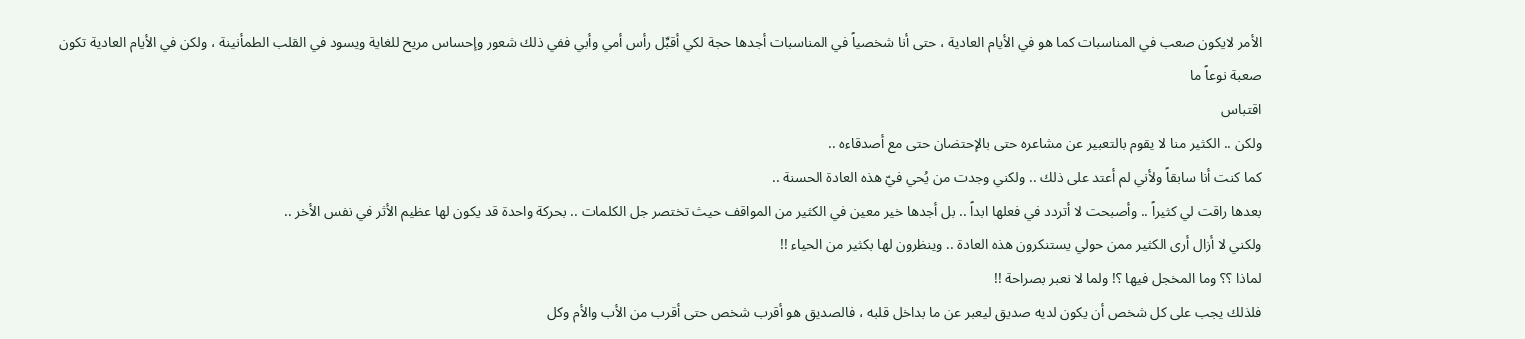الأمر لايكون صعب في المناسبات كما هو في الأيام العادية ، حتى أنا شخصياً في المناسبات أجدها حجة لكي أقبِّل رأس أمي وأبي ففي ذلك شعور وإحساس مريح للغاية ويسود في القلب الطمأنينة ، ولكن في الأيام العادية تكون صعبة نوعاً ما
اقتباس
ولكن .. الكثير منا لا يقوم بالتعبير عن مشاعره حتى بالإحتضان حتى مع أصدقاءه ..
كما كنت أنا سابقاً ولأني لم أعتد على ذلك .. ولكني وجدت من يُحي فيّ هذه العادة الحسنة ..
بعدها راقت لي كثيراً .. وأصبحت لا أتردد في فعلها ابداً .. بل أجدها خير معين في الكثير من المواقف حيث تختصر جل الكلمات .. بحركة واحدة قد يكون لها عظيم الأثر في نفس الأخر ..
ولكني لا أزال أرى الكثير ممن حولي يستنكرون هذه العادة .. وينظرون لها بكثير من الحياء !!
لماذا ؟؟ وما المخجل فيها ؟! ولما لا نعبر بصراحة !!
فلذلك يجب على كل شخص أن يكون لديه صديق ليعبر عن ما بداخل قلبه ، فالصديق هو أقرب شخص حتى أقرب من الأب والأم وكل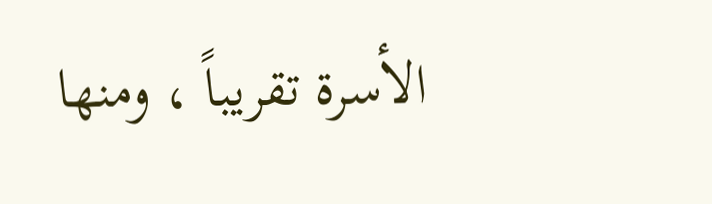الأسرة تقريباً ، ومنها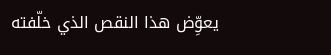يعوِّض هذا النقص الذي خلّفته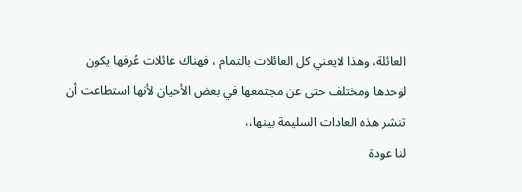العائلة، وهذا لايعني كل العائلات بالتمام ، فهناك عائلات عُرفها يكون لوحدها ومختلف حتى عن مجتمعها في بعض الأحيان لأنها استطاعت أن تنشر هذه العادات السليمة بينها،،
لنا عودة